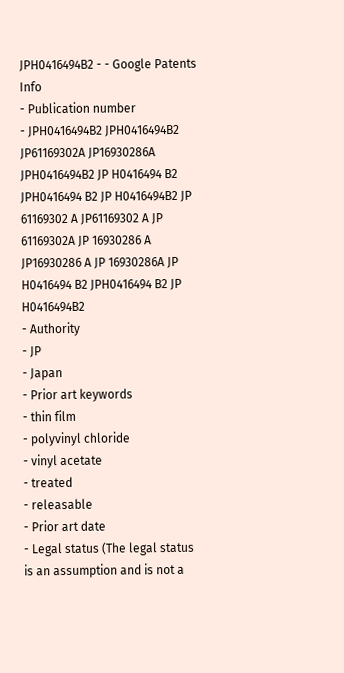JPH0416494B2 - - Google Patents
Info
- Publication number
- JPH0416494B2 JPH0416494B2 JP61169302A JP16930286A JPH0416494B2 JP H0416494 B2 JPH0416494 B2 JP H0416494B2 JP 61169302 A JP61169302 A JP 61169302A JP 16930286 A JP16930286 A JP 16930286A JP H0416494 B2 JPH0416494 B2 JP H0416494B2
- Authority
- JP
- Japan
- Prior art keywords
- thin film
- polyvinyl chloride
- vinyl acetate
- treated
- releasable
- Prior art date
- Legal status (The legal status is an assumption and is not a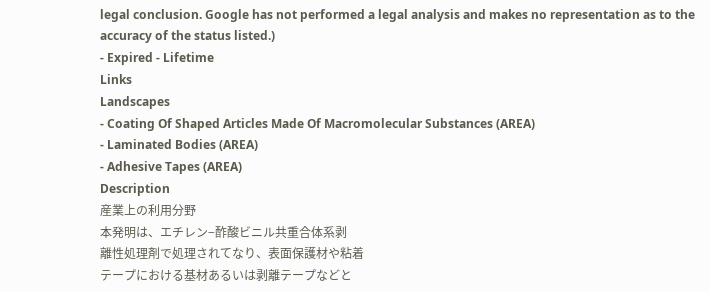legal conclusion. Google has not performed a legal analysis and makes no representation as to the accuracy of the status listed.)
- Expired - Lifetime
Links
Landscapes
- Coating Of Shaped Articles Made Of Macromolecular Substances (AREA)
- Laminated Bodies (AREA)
- Adhesive Tapes (AREA)
Description
産業上の利用分野
本発明は、エチレン−酢酸ビニル共重合体系剥
離性処理剤で処理されてなり、表面保護材や粘着
テープにおける基材あるいは剥離テープなどと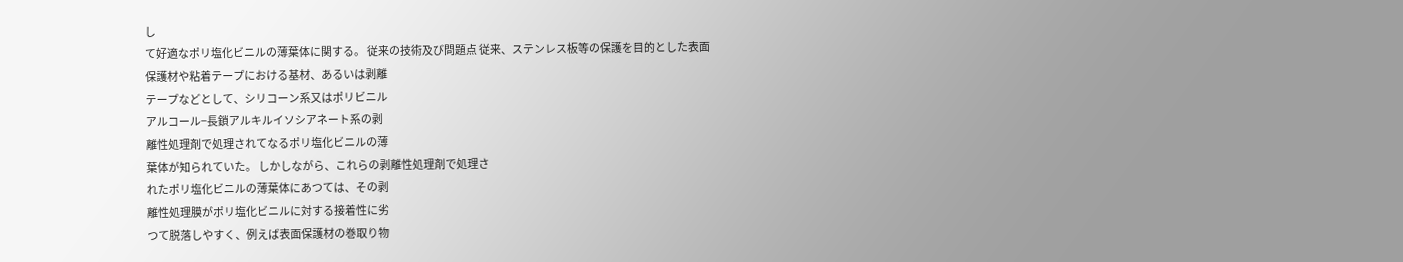し
て好適なポリ塩化ビニルの薄葉体に関する。 従来の技術及び問題点 従来、ステンレス板等の保護を目的とした表面
保護材や粘着テープにおける基材、あるいは剥離
テープなどとして、シリコーン系又はポリビニル
アルコール−長鎖アルキルイソシアネート系の剥
離性処理剤で処理されてなるポリ塩化ビニルの薄
葉体が知られていた。 しかしながら、これらの剥離性処理剤で処理さ
れたポリ塩化ビニルの薄葉体にあつては、その剥
離性処理膜がポリ塩化ビニルに対する接着性に劣
つて脱落しやすく、例えば表面保護材の巻取り物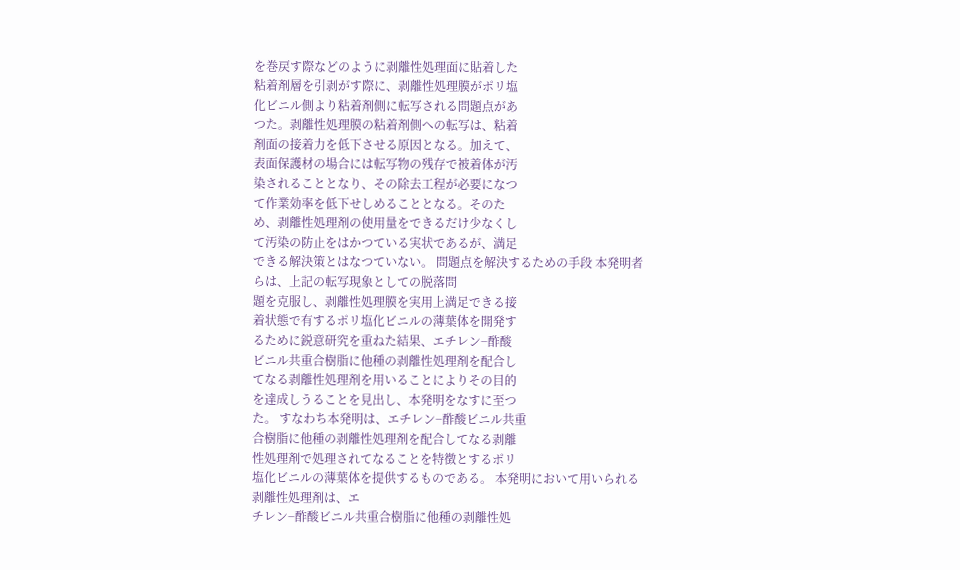を巻戻す際などのように剥離性処理面に貼着した
粘着剤層を引剥がす際に、剥離性処理膜がポリ塩
化ビニル側より粘着剤側に転写される問題点があ
つた。剥離性処理膜の粘着剤側への転写は、粘着
剤面の接着力を低下させる原因となる。加えて、
表面保護材の場合には転写物の残存で被着体が汚
染されることとなり、その除去工程が必要になつ
て作業効率を低下せしめることとなる。そのた
め、剥離性処理剤の使用量をできるだけ少なくし
て汚染の防止をはかつている実状であるが、満足
できる解決策とはなつていない。 問題点を解決するための手段 本発明者らは、上記の転写現象としての脱落問
題を克服し、剥離性処理膜を実用上満足できる接
着状態で有するポリ塩化ビニルの薄葉体を開発す
るために鋭意研究を重ねた結果、エチレン−酢酸
ビニル共重合樹脂に他種の剥離性処理剤を配合し
てなる剥離性処理剤を用いることによりその目的
を達成しうることを見出し、本発明をなすに至つ
た。 すなわち本発明は、エチレン−酢酸ビニル共重
合樹脂に他種の剥離性処理剤を配合してなる剥離
性処理剤で処理されてなることを特徴とするポリ
塩化ビニルの薄葉体を提供するものである。 本発明において用いられる剥離性処理剤は、エ
チレン−酢酸ビニル共重合樹脂に他種の剥離性処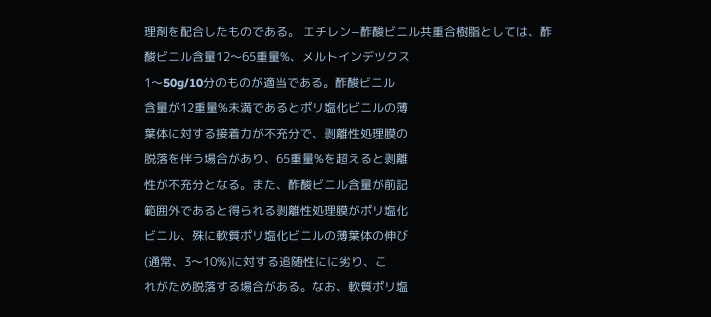理剤を配合したものである。 エチレン−酢酸ビニル共重合樹脂としては、酢
酸ビニル含量12〜65重量%、メルトインデツクス
1〜50g/10分のものが適当である。酢酸ビニル
含量が12重量%未満であるとポリ塩化ビニルの薄
葉体に対する接着力が不充分で、剥離性処理膜の
脱落を伴う場合があり、65重量%を超えると剥離
性が不充分となる。また、酢酸ビニル含量が前記
範囲外であると得られる剥離性処理膜がポリ塩化
ビニル、殊に軟質ポリ塩化ビニルの薄葉体の伸び
(通常、3〜10%)に対する追随性にに劣り、こ
れがため脱落する場合がある。なお、軟質ポリ塩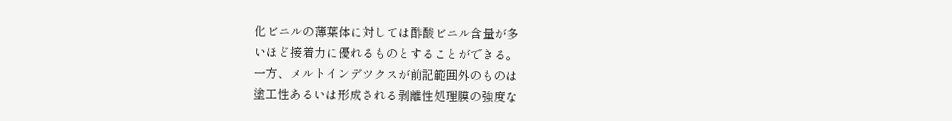化ビニルの薄葉体に対しては酢酸ビニル含量が多
いほど接着力に優れるものとすることができる。
一方、メルトインデツクスが前記範囲外のものは
塗工性あるいは形成される剥離性処理膜の強度な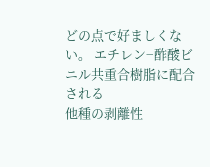どの点で好ましくない。 エチレン−酢酸ビニル共重合樹脂に配合される
他種の剥離性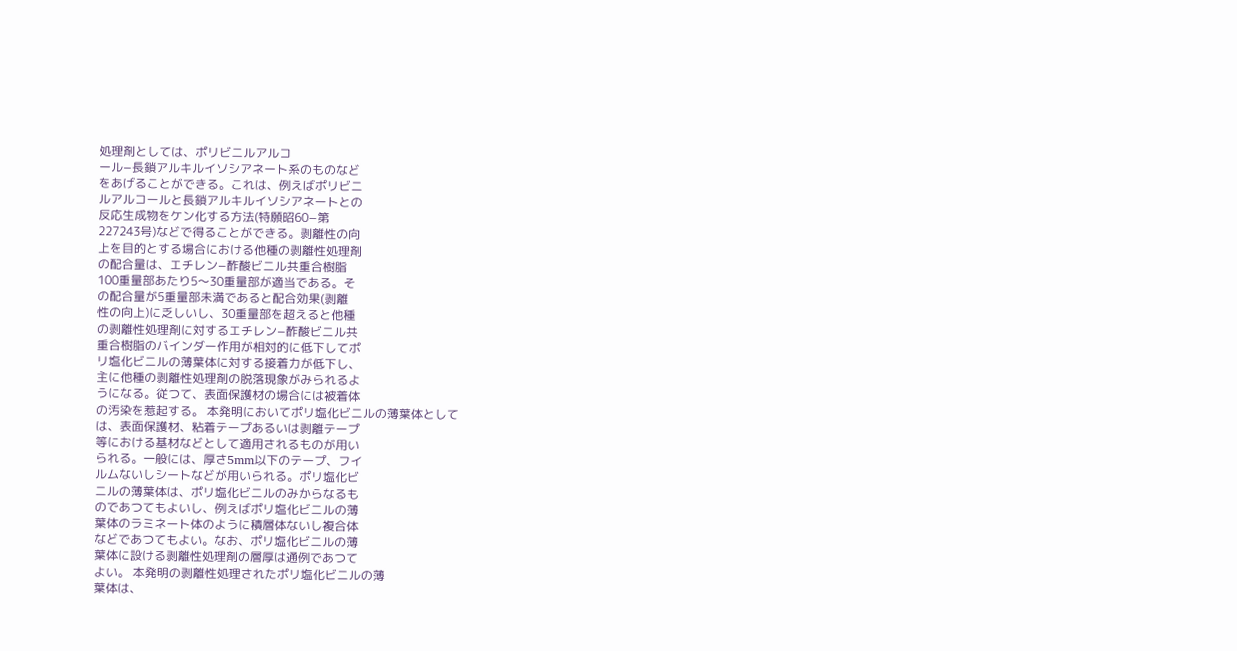処理剤としては、ポリビニルアルコ
ール−長鎖アルキルイソシアネート系のものなど
をあげることができる。これは、例えばポリビニ
ルアルコールと長鎖アルキルイソシアネートとの
反応生成物をケン化する方法(特願昭60−第
227243号)などで得ることができる。剥離性の向
上を目的とする場合における他種の剥離性処理剤
の配合量は、エチレン−酢酸ビニル共重合樹脂
100重量部あたり5〜30重量部が適当である。そ
の配合量が5重量部未満であると配合効果(剥離
性の向上)に乏しいし、30重量部を超えると他種
の剥離性処理剤に対するエチレン−酢酸ビニル共
重合樹脂のバインダー作用が相対的に低下してポ
リ塩化ビニルの薄葉体に対する接着力が低下し、
主に他種の剥離性処理剤の脱落現象がみられるよ
うになる。従つて、表面保護材の場合には被着体
の汚染を惹起する。 本発明においてポリ塩化ビニルの薄葉体として
は、表面保護材、粘着テープあるいは剥離テープ
等における基材などとして適用されるものが用い
られる。一般には、厚さ5mm以下のテープ、フイ
ルムないしシートなどが用いられる。ポリ塩化ビ
ニルの薄葉体は、ポリ塩化ビニルのみからなるも
のであつてもよいし、例えばポリ塩化ビニルの薄
葉体のラミネート体のように積層体ないし複合体
などであつてもよい。なお、ポリ塩化ビニルの薄
葉体に設ける剥離性処理剤の層厚は通例であつて
よい。 本発明の剥離性処理されたポリ塩化ビニルの薄
葉体は、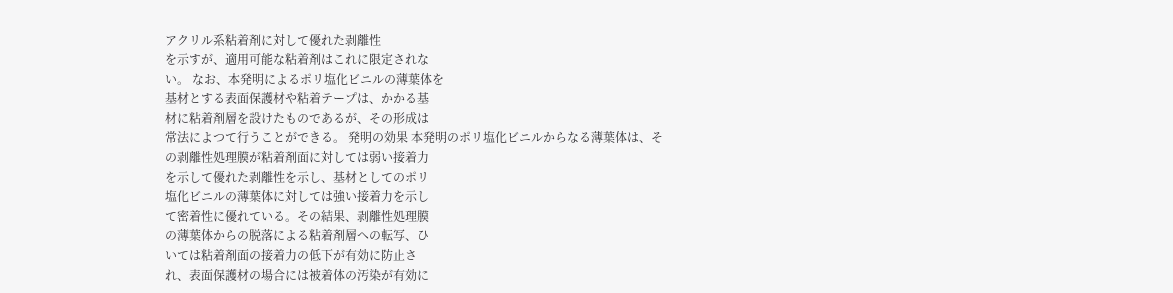アクリル系粘着剤に対して優れた剥離性
を示すが、適用可能な粘着剤はこれに限定されな
い。 なお、本発明によるポリ塩化ビニルの薄葉体を
基材とする表面保護材や粘着テープは、かかる基
材に粘着剤層を設けたものであるが、その形成は
常法によつて行うことができる。 発明の効果 本発明のポリ塩化ビニルからなる薄葉体は、そ
の剥離性処理膜が粘着剤面に対しては弱い接着力
を示して優れた剥離性を示し、基材としてのポリ
塩化ビニルの薄葉体に対しては強い接着力を示し
て密着性に優れている。その結果、剥離性処理膜
の薄葉体からの脱落による粘着剤層への転写、ひ
いては粘着剤面の接着力の低下が有効に防止さ
れ、表面保護材の場合には被着体の汚染が有効に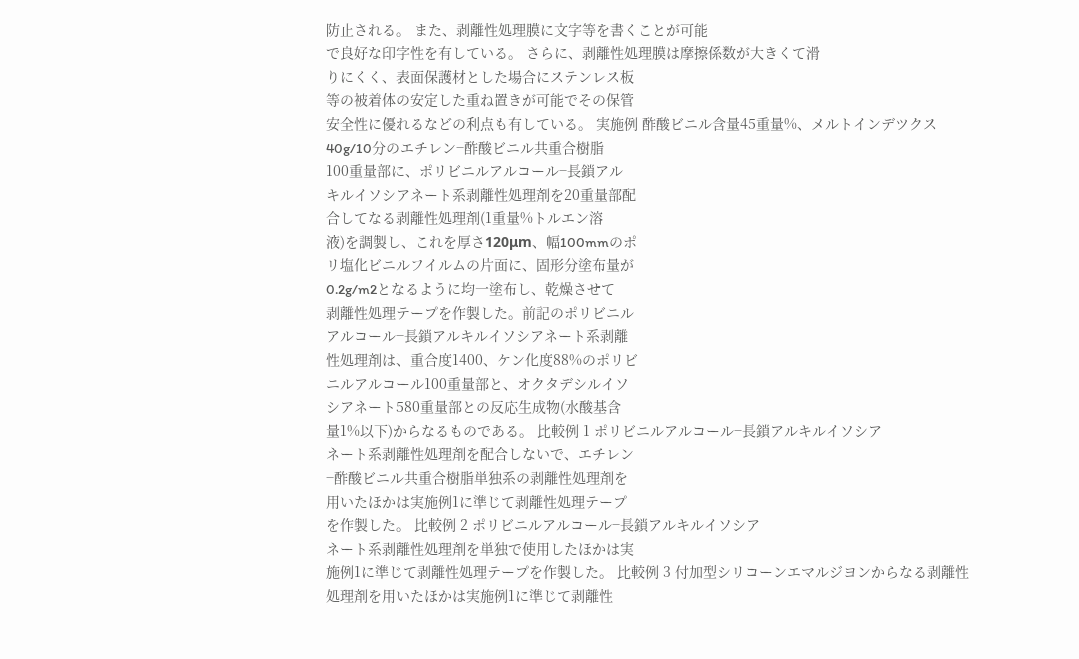防止される。 また、剥離性処理膜に文字等を書くことが可能
で良好な印字性を有している。 さらに、剥離性処理膜は摩擦係数が大きくて滑
りにくく、表面保護材とした場合にステンレス板
等の被着体の安定した重ね置きが可能でその保管
安全性に優れるなどの利点も有している。 実施例 酢酸ビニル含量45重量%、メルトインデツクス
40g/10分のエチレン−酢酸ビニル共重合樹脂
100重量部に、ポリビニルアルコール−長鎖アル
キルイソシアネート系剥離性処理剤を20重量部配
合してなる剥離性処理剤(1重量%トルエン溶
液)を調製し、これを厚さ120μm、幅100mmのポ
リ塩化ビニルフイルムの片面に、固形分塗布量が
0.2g/m2となるように均一塗布し、乾燥させて
剥離性処理テープを作製した。前記のポリビニル
アルコール−長鎖アルキルイソシアネート系剥離
性処理剤は、重合度1400、ケン化度88%のポリビ
ニルアルコール100重量部と、オクタデシルイソ
シアネート580重量部との反応生成物(水酸基含
量1%以下)からなるものである。 比較例 1 ポリビニルアルコール−長鎖アルキルイソシア
ネート系剥離性処理剤を配合しないで、エチレン
−酢酸ビニル共重合樹脂単独系の剥離性処理剤を
用いたほかは実施例1に準じて剥離性処理テープ
を作製した。 比較例 2 ポリビニルアルコール−長鎖アルキルイソシア
ネート系剥離性処理剤を単独で使用したほかは実
施例1に準じて剥離性処理テープを作製した。 比較例 3 付加型シリコーンエマルジヨンからなる剥離性
処理剤を用いたほかは実施例1に準じて剥離性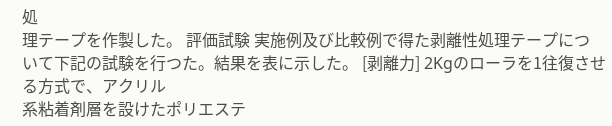処
理テープを作製した。 評価試験 実施例及び比較例で得た剥離性処理テープにつ
いて下記の試験を行つた。結果を表に示した。 [剥離力] 2Kgのローラを1往復させる方式で、アクリル
系粘着剤層を設けたポリエステ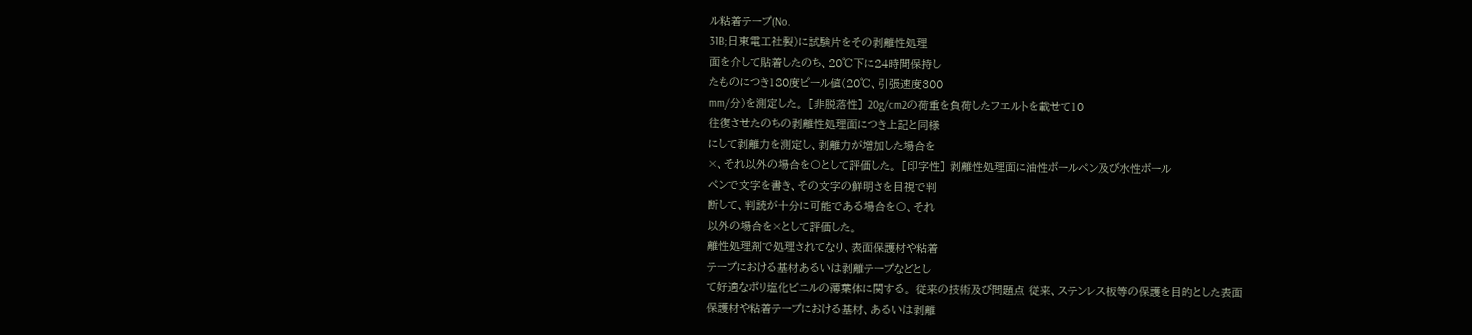ル粘着テープ(No.
31B;日東電工社製)に試験片をその剥離性処理
面を介して貼着したのち、20℃下に24時間保持し
たものにつき180度ピール値(20℃、引張速度300
mm/分)を測定した。 [非脱落性] 20g/cm2の荷重を負荷したフエルトを載せて10
往復させたのちの剥離性処理面につき上記と同様
にして剥離力を測定し、剥離力が増加した場合を
×、それ以外の場合を〇として評価した。 [印字性] 剥離性処理面に油性ボールペン及び水性ボール
ペンで文字を書き、その文字の鮮明さを目視で判
断して、判読が十分に可能である場合を〇、それ
以外の場合を×として評価した。
離性処理剤で処理されてなり、表面保護材や粘着
テープにおける基材あるいは剥離テープなどとし
て好適なポリ塩化ビニルの薄葉体に関する。 従来の技術及び問題点 従来、ステンレス板等の保護を目的とした表面
保護材や粘着テープにおける基材、あるいは剥離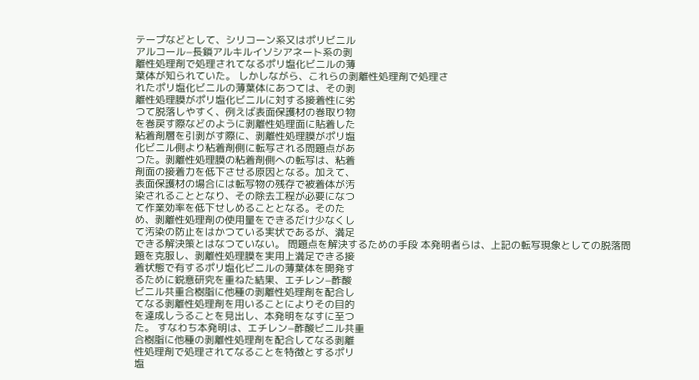テープなどとして、シリコーン系又はポリビニル
アルコール−長鎖アルキルイソシアネート系の剥
離性処理剤で処理されてなるポリ塩化ビニルの薄
葉体が知られていた。 しかしながら、これらの剥離性処理剤で処理さ
れたポリ塩化ビニルの薄葉体にあつては、その剥
離性処理膜がポリ塩化ビニルに対する接着性に劣
つて脱落しやすく、例えば表面保護材の巻取り物
を巻戻す際などのように剥離性処理面に貼着した
粘着剤層を引剥がす際に、剥離性処理膜がポリ塩
化ビニル側より粘着剤側に転写される問題点があ
つた。剥離性処理膜の粘着剤側への転写は、粘着
剤面の接着力を低下させる原因となる。加えて、
表面保護材の場合には転写物の残存で被着体が汚
染されることとなり、その除去工程が必要になつ
て作業効率を低下せしめることとなる。そのた
め、剥離性処理剤の使用量をできるだけ少なくし
て汚染の防止をはかつている実状であるが、満足
できる解決策とはなつていない。 問題点を解決するための手段 本発明者らは、上記の転写現象としての脱落問
題を克服し、剥離性処理膜を実用上満足できる接
着状態で有するポリ塩化ビニルの薄葉体を開発す
るために鋭意研究を重ねた結果、エチレン−酢酸
ビニル共重合樹脂に他種の剥離性処理剤を配合し
てなる剥離性処理剤を用いることによりその目的
を達成しうることを見出し、本発明をなすに至つ
た。 すなわち本発明は、エチレン−酢酸ビニル共重
合樹脂に他種の剥離性処理剤を配合してなる剥離
性処理剤で処理されてなることを特徴とするポリ
塩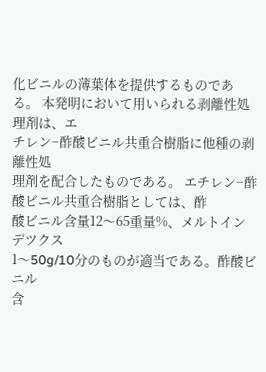化ビニルの薄葉体を提供するものである。 本発明において用いられる剥離性処理剤は、エ
チレン−酢酸ビニル共重合樹脂に他種の剥離性処
理剤を配合したものである。 エチレン−酢酸ビニル共重合樹脂としては、酢
酸ビニル含量12〜65重量%、メルトインデツクス
1〜50g/10分のものが適当である。酢酸ビニル
含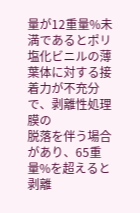量が12重量%未満であるとポリ塩化ビニルの薄
葉体に対する接着力が不充分で、剥離性処理膜の
脱落を伴う場合があり、65重量%を超えると剥離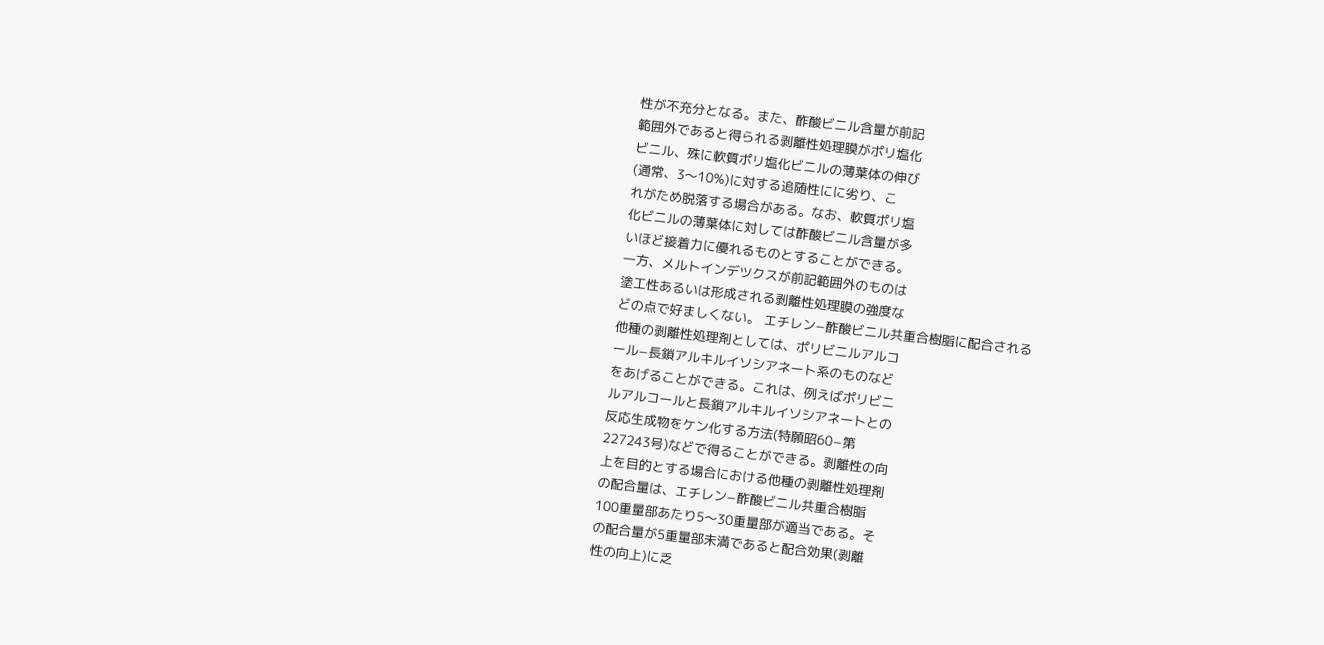性が不充分となる。また、酢酸ビニル含量が前記
範囲外であると得られる剥離性処理膜がポリ塩化
ビニル、殊に軟質ポリ塩化ビニルの薄葉体の伸び
(通常、3〜10%)に対する追随性にに劣り、こ
れがため脱落する場合がある。なお、軟質ポリ塩
化ビニルの薄葉体に対しては酢酸ビニル含量が多
いほど接着力に優れるものとすることができる。
一方、メルトインデツクスが前記範囲外のものは
塗工性あるいは形成される剥離性処理膜の強度な
どの点で好ましくない。 エチレン−酢酸ビニル共重合樹脂に配合される
他種の剥離性処理剤としては、ポリビニルアルコ
ール−長鎖アルキルイソシアネート系のものなど
をあげることができる。これは、例えばポリビニ
ルアルコールと長鎖アルキルイソシアネートとの
反応生成物をケン化する方法(特願昭60−第
227243号)などで得ることができる。剥離性の向
上を目的とする場合における他種の剥離性処理剤
の配合量は、エチレン−酢酸ビニル共重合樹脂
100重量部あたり5〜30重量部が適当である。そ
の配合量が5重量部未満であると配合効果(剥離
性の向上)に乏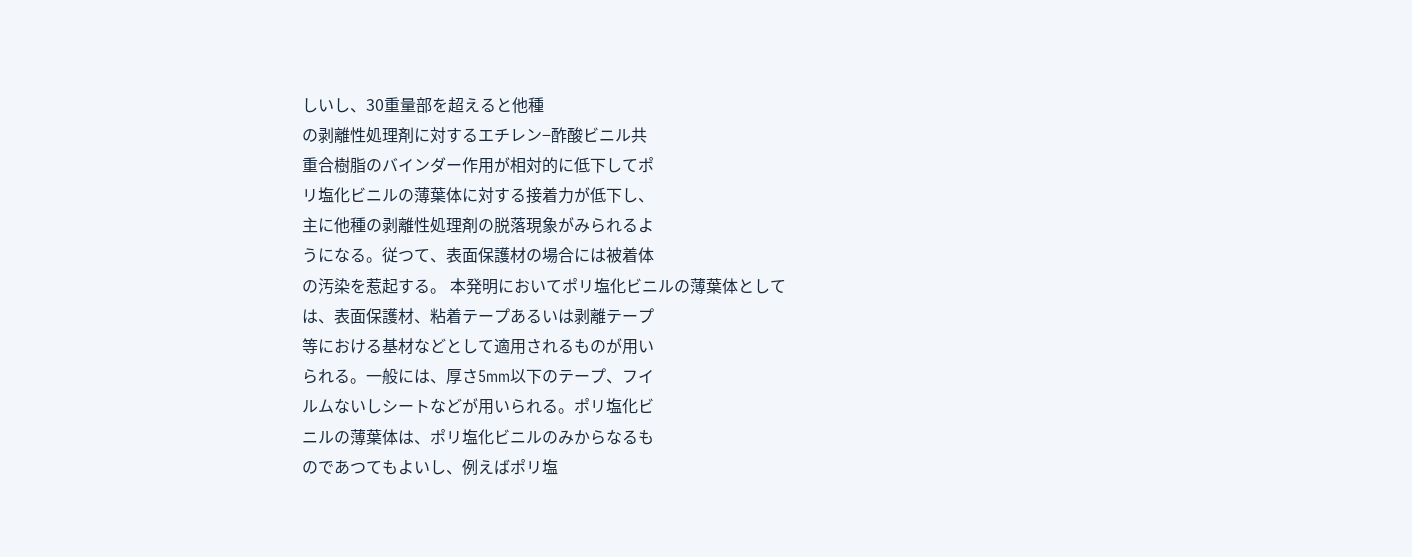しいし、30重量部を超えると他種
の剥離性処理剤に対するエチレン−酢酸ビニル共
重合樹脂のバインダー作用が相対的に低下してポ
リ塩化ビニルの薄葉体に対する接着力が低下し、
主に他種の剥離性処理剤の脱落現象がみられるよ
うになる。従つて、表面保護材の場合には被着体
の汚染を惹起する。 本発明においてポリ塩化ビニルの薄葉体として
は、表面保護材、粘着テープあるいは剥離テープ
等における基材などとして適用されるものが用い
られる。一般には、厚さ5mm以下のテープ、フイ
ルムないしシートなどが用いられる。ポリ塩化ビ
ニルの薄葉体は、ポリ塩化ビニルのみからなるも
のであつてもよいし、例えばポリ塩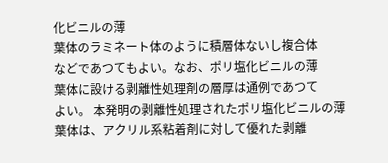化ビニルの薄
葉体のラミネート体のように積層体ないし複合体
などであつてもよい。なお、ポリ塩化ビニルの薄
葉体に設ける剥離性処理剤の層厚は通例であつて
よい。 本発明の剥離性処理されたポリ塩化ビニルの薄
葉体は、アクリル系粘着剤に対して優れた剥離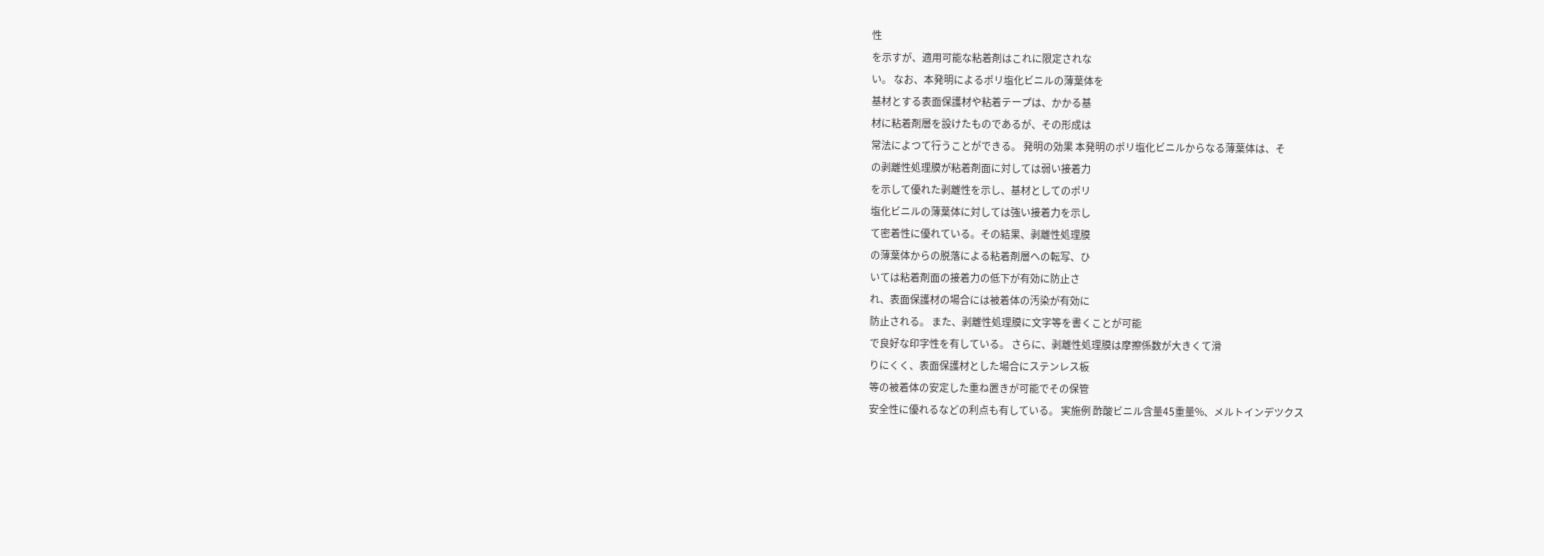性
を示すが、適用可能な粘着剤はこれに限定されな
い。 なお、本発明によるポリ塩化ビニルの薄葉体を
基材とする表面保護材や粘着テープは、かかる基
材に粘着剤層を設けたものであるが、その形成は
常法によつて行うことができる。 発明の効果 本発明のポリ塩化ビニルからなる薄葉体は、そ
の剥離性処理膜が粘着剤面に対しては弱い接着力
を示して優れた剥離性を示し、基材としてのポリ
塩化ビニルの薄葉体に対しては強い接着力を示し
て密着性に優れている。その結果、剥離性処理膜
の薄葉体からの脱落による粘着剤層への転写、ひ
いては粘着剤面の接着力の低下が有効に防止さ
れ、表面保護材の場合には被着体の汚染が有効に
防止される。 また、剥離性処理膜に文字等を書くことが可能
で良好な印字性を有している。 さらに、剥離性処理膜は摩擦係数が大きくて滑
りにくく、表面保護材とした場合にステンレス板
等の被着体の安定した重ね置きが可能でその保管
安全性に優れるなどの利点も有している。 実施例 酢酸ビニル含量45重量%、メルトインデツクス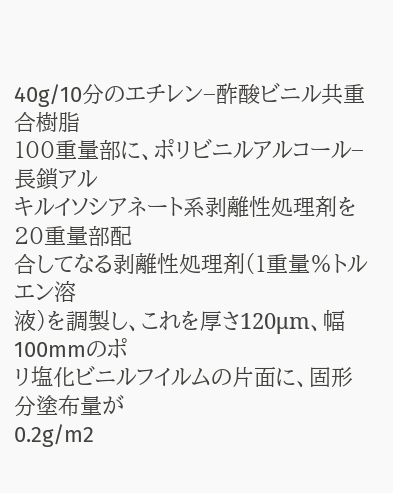40g/10分のエチレン−酢酸ビニル共重合樹脂
100重量部に、ポリビニルアルコール−長鎖アル
キルイソシアネート系剥離性処理剤を20重量部配
合してなる剥離性処理剤(1重量%トルエン溶
液)を調製し、これを厚さ120μm、幅100mmのポ
リ塩化ビニルフイルムの片面に、固形分塗布量が
0.2g/m2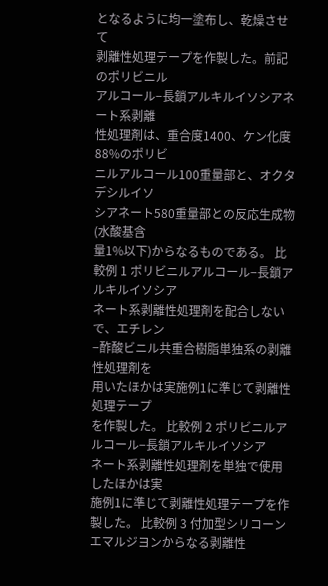となるように均一塗布し、乾燥させて
剥離性処理テープを作製した。前記のポリビニル
アルコール−長鎖アルキルイソシアネート系剥離
性処理剤は、重合度1400、ケン化度88%のポリビ
ニルアルコール100重量部と、オクタデシルイソ
シアネート580重量部との反応生成物(水酸基含
量1%以下)からなるものである。 比較例 1 ポリビニルアルコール−長鎖アルキルイソシア
ネート系剥離性処理剤を配合しないで、エチレン
−酢酸ビニル共重合樹脂単独系の剥離性処理剤を
用いたほかは実施例1に準じて剥離性処理テープ
を作製した。 比較例 2 ポリビニルアルコール−長鎖アルキルイソシア
ネート系剥離性処理剤を単独で使用したほかは実
施例1に準じて剥離性処理テープを作製した。 比較例 3 付加型シリコーンエマルジヨンからなる剥離性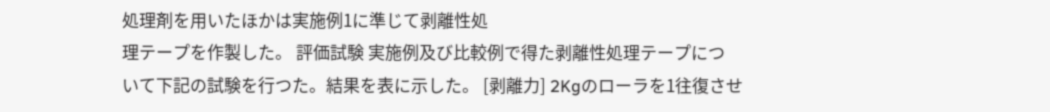処理剤を用いたほかは実施例1に準じて剥離性処
理テープを作製した。 評価試験 実施例及び比較例で得た剥離性処理テープにつ
いて下記の試験を行つた。結果を表に示した。 [剥離力] 2Kgのローラを1往復させ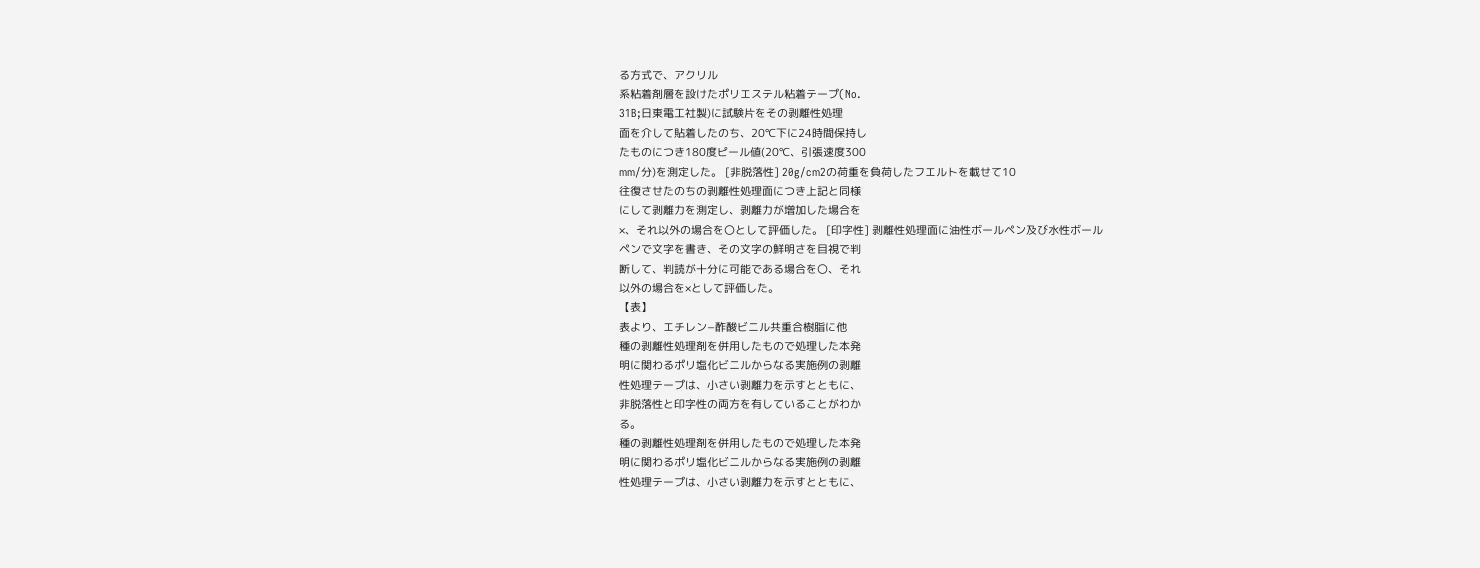る方式で、アクリル
系粘着剤層を設けたポリエステル粘着テープ(No.
31B;日東電工社製)に試験片をその剥離性処理
面を介して貼着したのち、20℃下に24時間保持し
たものにつき180度ピール値(20℃、引張速度300
mm/分)を測定した。 [非脱落性] 20g/cm2の荷重を負荷したフエルトを載せて10
往復させたのちの剥離性処理面につき上記と同様
にして剥離力を測定し、剥離力が増加した場合を
×、それ以外の場合を〇として評価した。 [印字性] 剥離性処理面に油性ボールペン及び水性ボール
ペンで文字を書き、その文字の鮮明さを目視で判
断して、判読が十分に可能である場合を〇、それ
以外の場合を×として評価した。
【表】
表より、エチレン−酢酸ビニル共重合樹脂に他
種の剥離性処理剤を併用したもので処理した本発
明に関わるポリ塩化ビニルからなる実施例の剥離
性処理テープは、小さい剥離力を示すとともに、
非脱落性と印字性の両方を有していることがわか
る。
種の剥離性処理剤を併用したもので処理した本発
明に関わるポリ塩化ビニルからなる実施例の剥離
性処理テープは、小さい剥離力を示すとともに、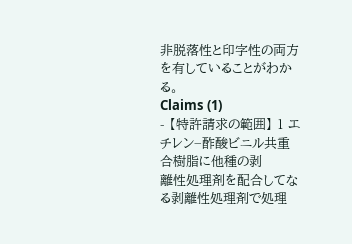非脱落性と印字性の両方を有していることがわか
る。
Claims (1)
- 【特許請求の範囲】 1 エチレン−酢酸ビニル共重合樹脂に他種の剥
離性処理剤を配合してなる剥離性処理剤で処理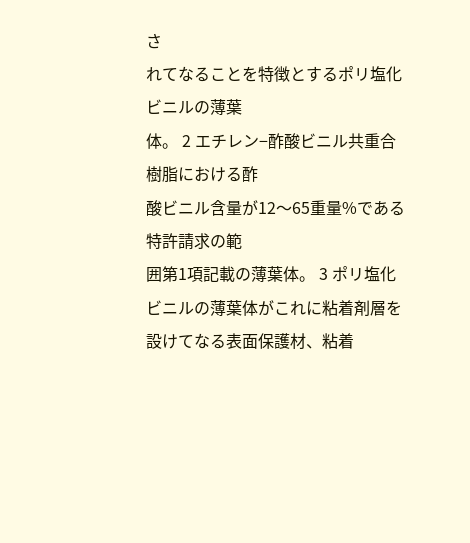さ
れてなることを特徴とするポリ塩化ビニルの薄葉
体。 2 エチレン−酢酸ビニル共重合樹脂における酢
酸ビニル含量が12〜65重量%である特許請求の範
囲第1項記載の薄葉体。 3 ポリ塩化ビニルの薄葉体がこれに粘着剤層を
設けてなる表面保護材、粘着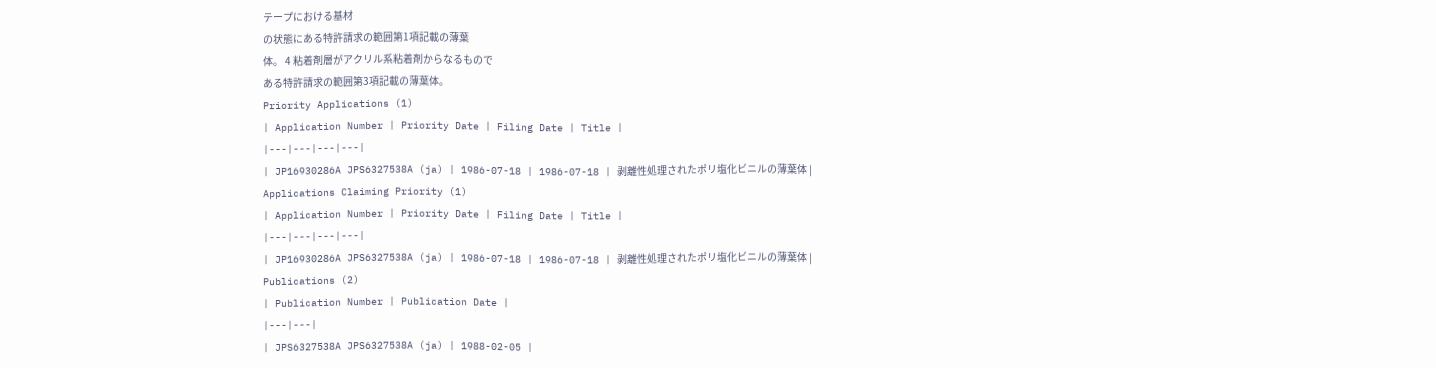テープにおける基材
の状態にある特許請求の範囲第1項記載の薄葉
体。 4 粘着剤層がアクリル系粘着剤からなるもので
ある特許請求の範囲第3項記載の薄葉体。
Priority Applications (1)
| Application Number | Priority Date | Filing Date | Title |
|---|---|---|---|
| JP16930286A JPS6327538A (ja) | 1986-07-18 | 1986-07-18 | 剥離性処理されたポリ塩化ビニルの薄葉体 |
Applications Claiming Priority (1)
| Application Number | Priority Date | Filing Date | Title |
|---|---|---|---|
| JP16930286A JPS6327538A (ja) | 1986-07-18 | 1986-07-18 | 剥離性処理されたポリ塩化ビニルの薄葉体 |
Publications (2)
| Publication Number | Publication Date |
|---|---|
| JPS6327538A JPS6327538A (ja) | 1988-02-05 |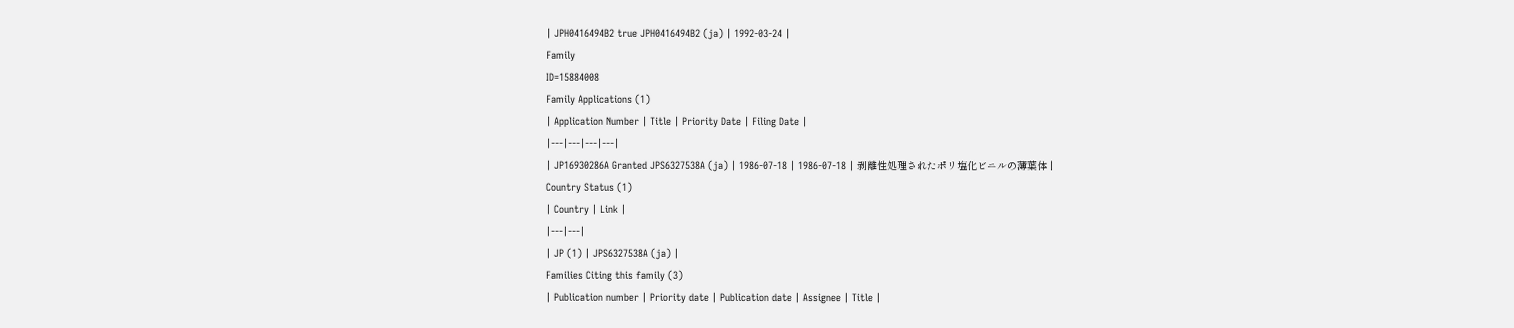| JPH0416494B2 true JPH0416494B2 (ja) | 1992-03-24 |
Family
ID=15884008
Family Applications (1)
| Application Number | Title | Priority Date | Filing Date |
|---|---|---|---|
| JP16930286A Granted JPS6327538A (ja) | 1986-07-18 | 1986-07-18 | 剥離性処理されたポリ塩化ビニルの薄葉体 |
Country Status (1)
| Country | Link |
|---|---|
| JP (1) | JPS6327538A (ja) |
Families Citing this family (3)
| Publication number | Priority date | Publication date | Assignee | Title |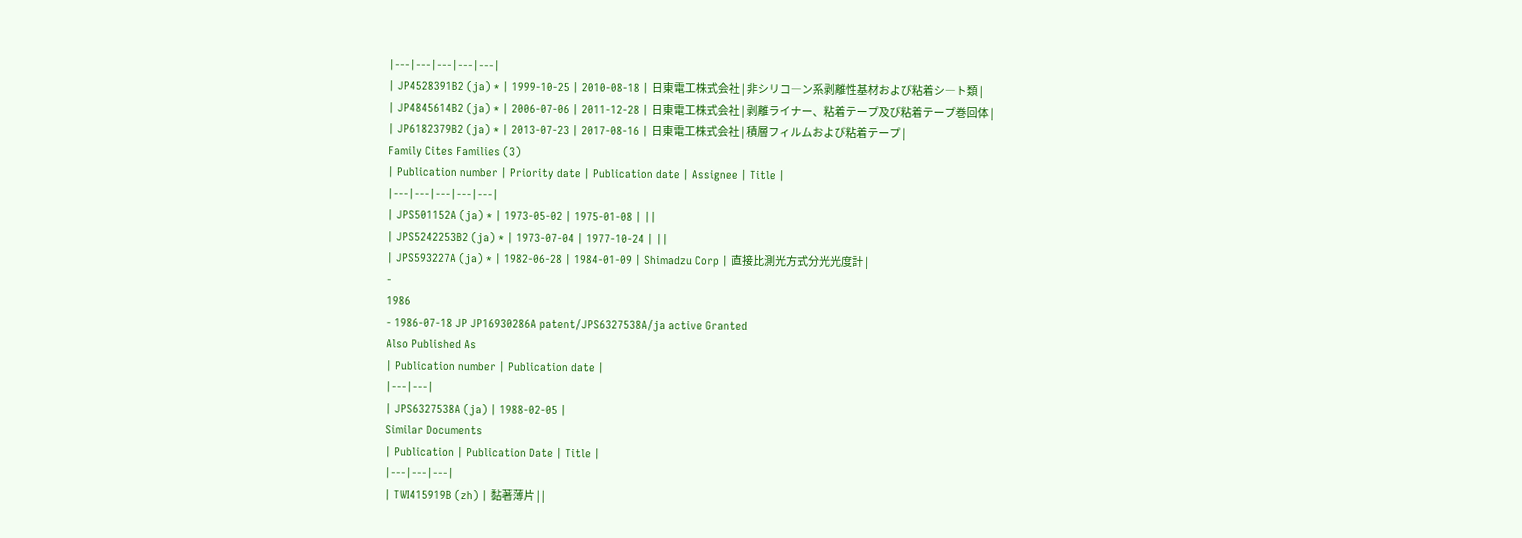|---|---|---|---|---|
| JP4528391B2 (ja) * | 1999-10-25 | 2010-08-18 | 日東電工株式会社 | 非シリコ―ン系剥離性基材および粘着シ―ト類 |
| JP4845614B2 (ja) * | 2006-07-06 | 2011-12-28 | 日東電工株式会社 | 剥離ライナー、粘着テープ及び粘着テープ巻回体 |
| JP6182379B2 (ja) * | 2013-07-23 | 2017-08-16 | 日東電工株式会社 | 積層フィルムおよび粘着テープ |
Family Cites Families (3)
| Publication number | Priority date | Publication date | Assignee | Title |
|---|---|---|---|---|
| JPS501152A (ja) * | 1973-05-02 | 1975-01-08 | ||
| JPS5242253B2 (ja) * | 1973-07-04 | 1977-10-24 | ||
| JPS593227A (ja) * | 1982-06-28 | 1984-01-09 | Shimadzu Corp | 直接比測光方式分光光度計 |
-
1986
- 1986-07-18 JP JP16930286A patent/JPS6327538A/ja active Granted
Also Published As
| Publication number | Publication date |
|---|---|
| JPS6327538A (ja) | 1988-02-05 |
Similar Documents
| Publication | Publication Date | Title |
|---|---|---|
| TWI415919B (zh) | 黏著薄片 | |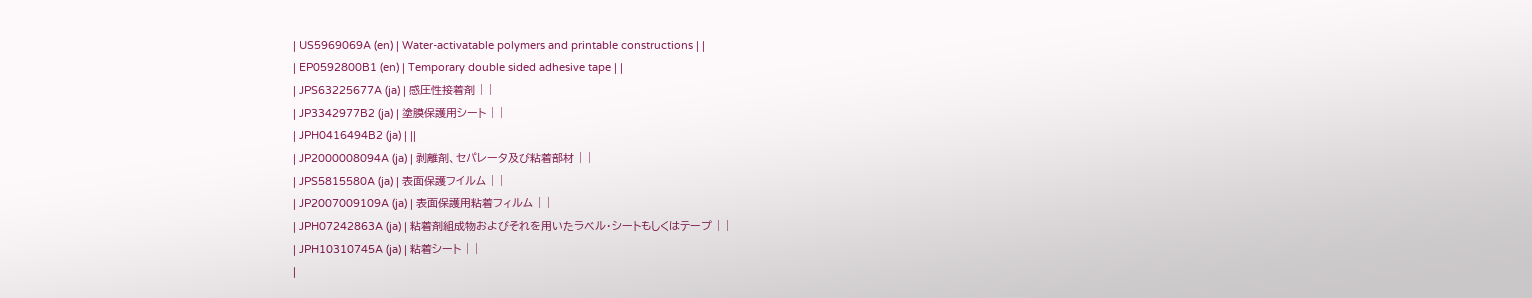| US5969069A (en) | Water-activatable polymers and printable constructions | |
| EP0592800B1 (en) | Temporary double sided adhesive tape | |
| JPS63225677A (ja) | 感圧性接着剤 | |
| JP3342977B2 (ja) | 塗膜保護用シート | |
| JPH0416494B2 (ja) | ||
| JP2000008094A (ja) | 剥離剤、セパレータ及び粘着部材 | |
| JPS5815580A (ja) | 表面保護フイルム | |
| JP2007009109A (ja) | 表面保護用粘着フィルム | |
| JPH07242863A (ja) | 粘着剤組成物およびそれを用いたラベル・シートもしくはテープ | |
| JPH10310745A (ja) | 粘着シート | |
|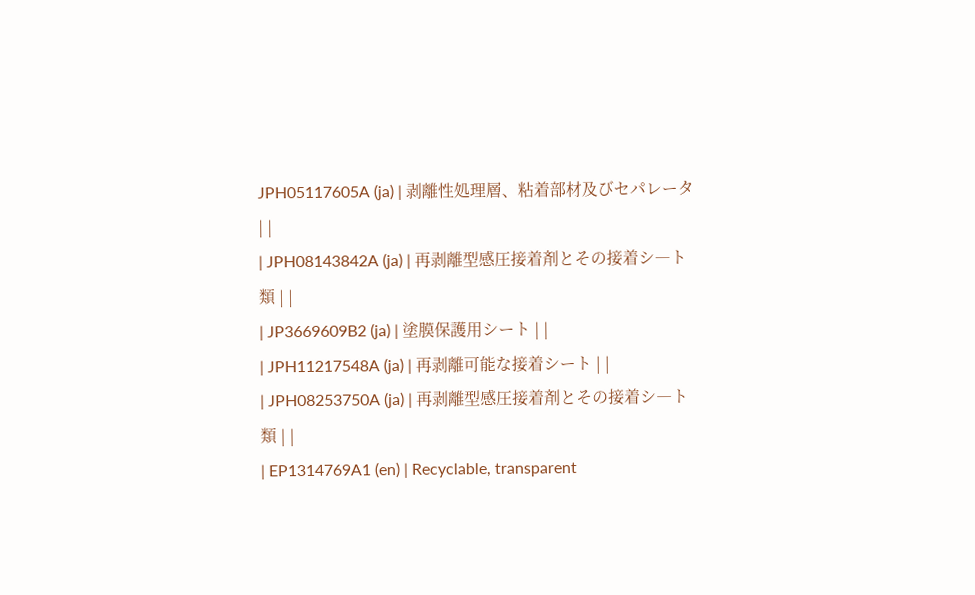JPH05117605A (ja) | 剥離性処理層、粘着部材及びセパレータ | |
| JPH08143842A (ja) | 再剥離型感圧接着剤とその接着シ―ト類 | |
| JP3669609B2 (ja) | 塗膜保護用シート | |
| JPH11217548A (ja) | 再剥離可能な接着シート | |
| JPH08253750A (ja) | 再剥離型感圧接着剤とその接着シ―ト類 | |
| EP1314769A1 (en) | Recyclable, transparent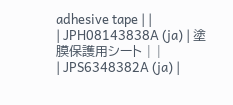adhesive tape | |
| JPH08143838A (ja) | 塗膜保護用シート | |
| JPS6348382A (ja) |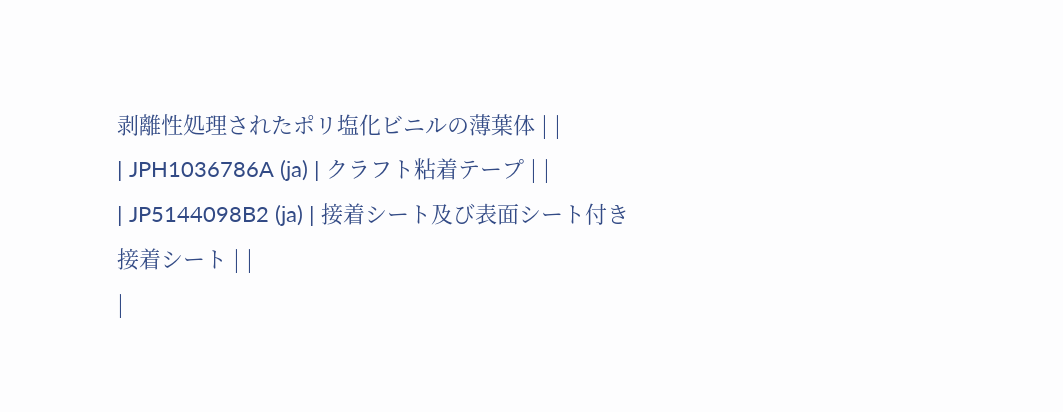剥離性処理されたポリ塩化ビニルの薄葉体 | |
| JPH1036786A (ja) | クラフト粘着テープ | |
| JP5144098B2 (ja) | 接着シート及び表面シート付き接着シート | |
|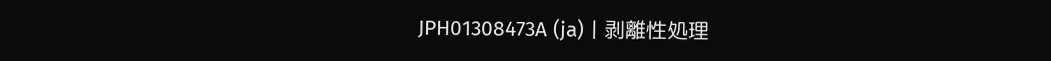JPH01308473A (ja) | 剥離性処理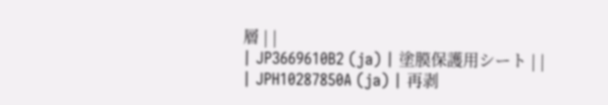層 | |
| JP3669610B2 (ja) | 塗膜保護用シート | |
| JPH10287850A (ja) | 再剥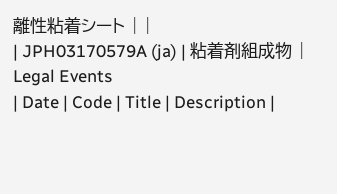離性粘着シート | |
| JPH03170579A (ja) | 粘着剤組成物 |
Legal Events
| Date | Code | Title | Description |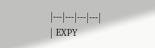|---|---|---|---|
| EXPY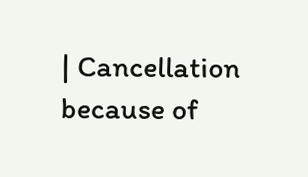| Cancellation because of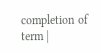completion of term |